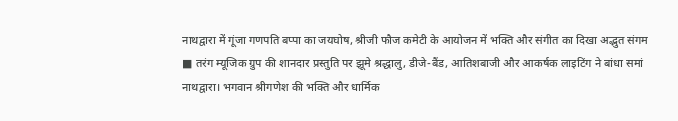नाथद्वारा में गूंजा गणपति बप्पा का जयघोष, श्रीजी फौज कमेटी के आयोजन में भक्ति और संगीत का दिखा अद्भुत संगम
■ तरंग म्यूजिक ग्रुप की शानदार प्रस्तुति पर झूमे श्रद्धालु, डीजे-बैंड, आतिशबाजी और आकर्षक लाइटिंग ने बांधा समां
नाथद्वारा। भगवान श्रीगणेश की भक्ति और धार्मिक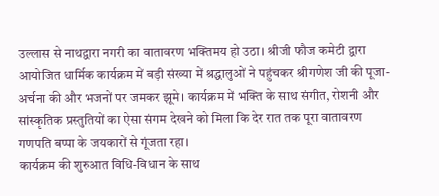उल्लास से नाथद्वारा नगरी का वातावरण भक्तिमय हो उठा। श्रीजी फौज कमेटी द्वारा आयोजित धार्मिक कार्यक्रम में बड़ी संख्या में श्रद्धालुओं ने पहुंचकर श्रीगणेश जी की पूजा-अर्चना की और भजनों पर जमकर झूमे। कार्यक्रम में भक्ति के साथ संगीत, रोशनी और सांस्कृतिक प्रस्तुतियों का ऐसा संगम देखने को मिला कि देर रात तक पूरा वातावरण गणपति बप्पा के जयकारों से गूंजता रहा।
कार्यक्रम की शुरुआत विधि-विधान के साथ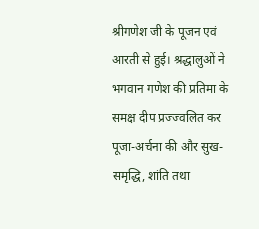श्रीगणेश जी के पूजन एवं आरती से हुई। श्रद्धालुओं ने भगवान गणेश की प्रतिमा के समक्ष दीप प्रज्ज्वलित कर पूजा-अर्चना की और सुख-समृद्धि, शांति तथा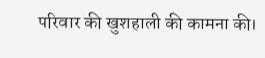परिवार की खुशहाली की कामना की।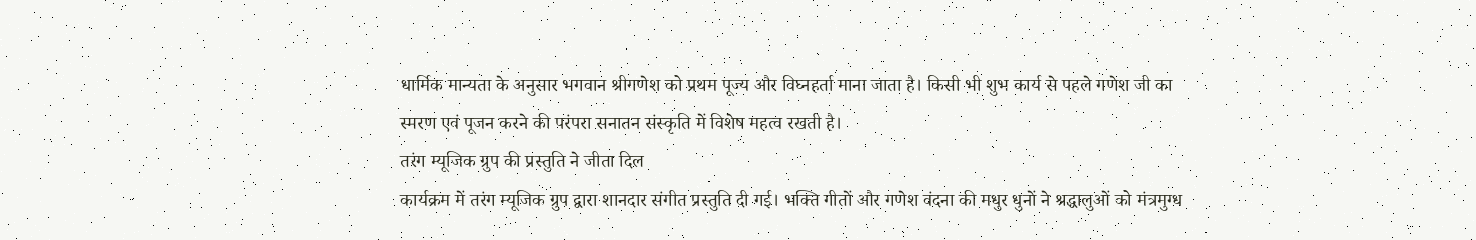धार्मिक मान्यता के अनुसार भगवान श्रीगणेश को प्रथम पूज्य और विघ्नहर्ता माना जाता है। किसी भी शुभ कार्य से पहले गणेश जी का स्मरण एवं पूजन करने की परंपरा सनातन संस्कृति में विशेष महत्व रखती है।
तरंग म्यूजिक ग्रुप की प्रस्तुति ने जीता दिल
कार्यक्रम में तरंग म्यूजिक ग्रुप द्वारा शानदार संगीत प्रस्तुति दी गई। भक्ति गीतों और गणेश वंदना की मधुर धुनों ने श्रद्धालुओं को मंत्रमुग्ध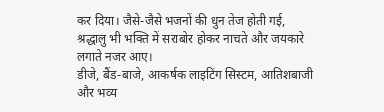कर दिया। जैसे-जैसे भजनों की धुन तेज होती गई, श्रद्धालु भी भक्ति में सराबोर होकर नाचते और जयकारे लगाते नजर आए।
डीजे, बैंड-बाजे, आकर्षक लाइटिंग सिस्टम, आतिशबाजी और भव्य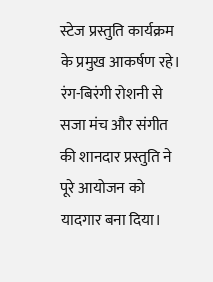स्टेज प्रस्तुति कार्यक्रम के प्रमुख आकर्षण रहे। रंग-बिरंगी रोशनी से सजा मंच और संगीत की शानदार प्रस्तुति ने पूरे आयोजन को यादगार बना दिया।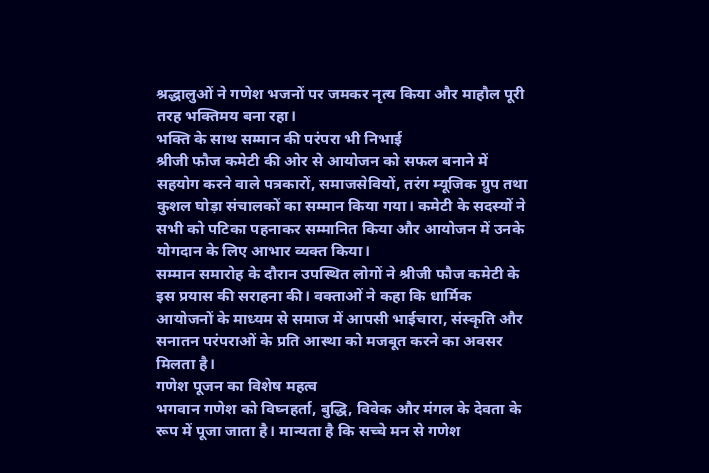श्रद्धालुओं ने गणेश भजनों पर जमकर नृत्य किया और माहौल पूरी तरह भक्तिमय बना रहा।
भक्ति के साथ सम्मान की परंपरा भी निभाई
श्रीजी फौज कमेटी की ओर से आयोजन को सफल बनाने में सहयोग करने वाले पत्रकारों, समाजसेवियों, तरंग म्यूजिक ग्रुप तथा कुशल घोड़ा संचालकों का सम्मान किया गया। कमेटी के सदस्यों ने सभी को पटिका पहनाकर सम्मानित किया और आयोजन में उनके योगदान के लिए आभार व्यक्त किया।
सम्मान समारोह के दौरान उपस्थित लोगों ने श्रीजी फौज कमेटी के इस प्रयास की सराहना की। वक्ताओं ने कहा कि धार्मिक आयोजनों के माध्यम से समाज में आपसी भाईचारा, संस्कृति और सनातन परंपराओं के प्रति आस्था को मजबूत करने का अवसर मिलता है।
गणेश पूजन का विशेष महत्व
भगवान गणेश को विघ्नहर्ता, बुद्धि, विवेक और मंगल के देवता के रूप में पूजा जाता है। मान्यता है कि सच्चे मन से गणेश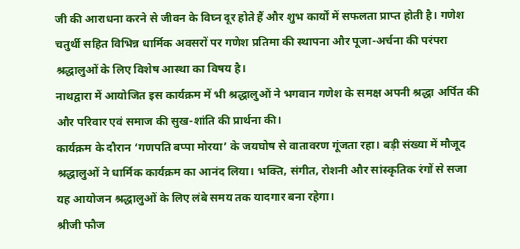जी की आराधना करने से जीवन के विघ्न दूर होते हैं और शुभ कार्यों में सफलता प्राप्त होती है। गणेश चतुर्थी सहित विभिन्न धार्मिक अवसरों पर गणेश प्रतिमा की स्थापना और पूजा-अर्चना की परंपरा श्रद्धालुओं के लिए विशेष आस्था का विषय है।
नाथद्वारा में आयोजित इस कार्यक्रम में भी श्रद्धालुओं ने भगवान गणेश के समक्ष अपनी श्रद्धा अर्पित की और परिवार एवं समाज की सुख-शांति की प्रार्थना की।
कार्यक्रम के दौरान ‘गणपति बप्पा मोरया’ के जयघोष से वातावरण गूंजता रहा। बड़ी संख्या में मौजूद श्रद्धालुओं ने धार्मिक कार्यक्रम का आनंद लिया। भक्ति, संगीत, रोशनी और सांस्कृतिक रंगों से सजा यह आयोजन श्रद्धालुओं के लिए लंबे समय तक यादगार बना रहेगा।
श्रीजी फौज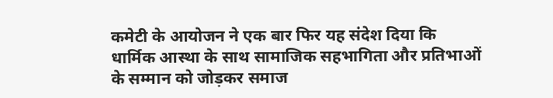कमेटी के आयोजन ने एक बार फिर यह संदेश दिया कि धार्मिक आस्था के साथ सामाजिक सहभागिता और प्रतिभाओं के सम्मान को जोड़कर समाज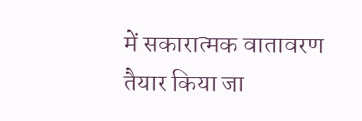में सकारात्मक वातावरण तैयार किया जा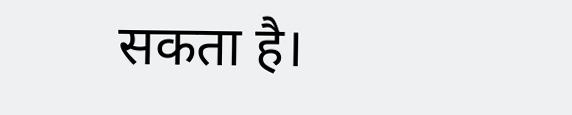सकता है।